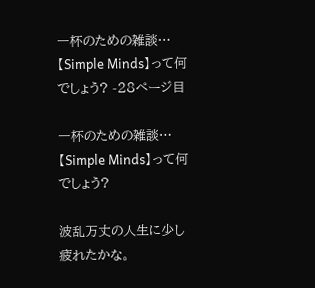一杯のための雑談…【Simple Minds】って何でしょう? -28ページ目

一杯のための雑談…【Simple Minds】って何でしょう?

波乱万丈の人生に少し疲れたかな。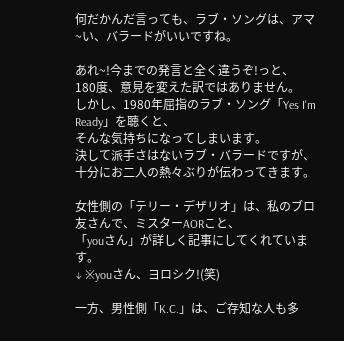何だかんだ言っても、ラブ・ソングは、アマ~い、バラードがいいですね。

あれ~!今までの発言と全く違うぞ!っと、
180度、意見を変えた訳ではありません。
しかし、1980年屈指のラブ・ソング「Yes I'm Ready」を聴くと、
そんな気持ちになってしまいます。
決して派手さはないラブ・バラードですが、
十分にお二人の熱々ぶりが伝わってきます。

女性側の「テリー・デザリオ」は、私のブロ友さんで、ミスターAORこと、
「youさん」が詳しく記事にしてくれています。
↓ ※youさん、ヨロシク!(笑)

一方、男性側「K.C.」は、ご存知な人も多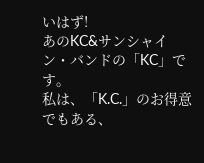いはず!
あのKC&サンシャイン・バンドの「KC」です。
私は、「K.C.」のお得意でもある、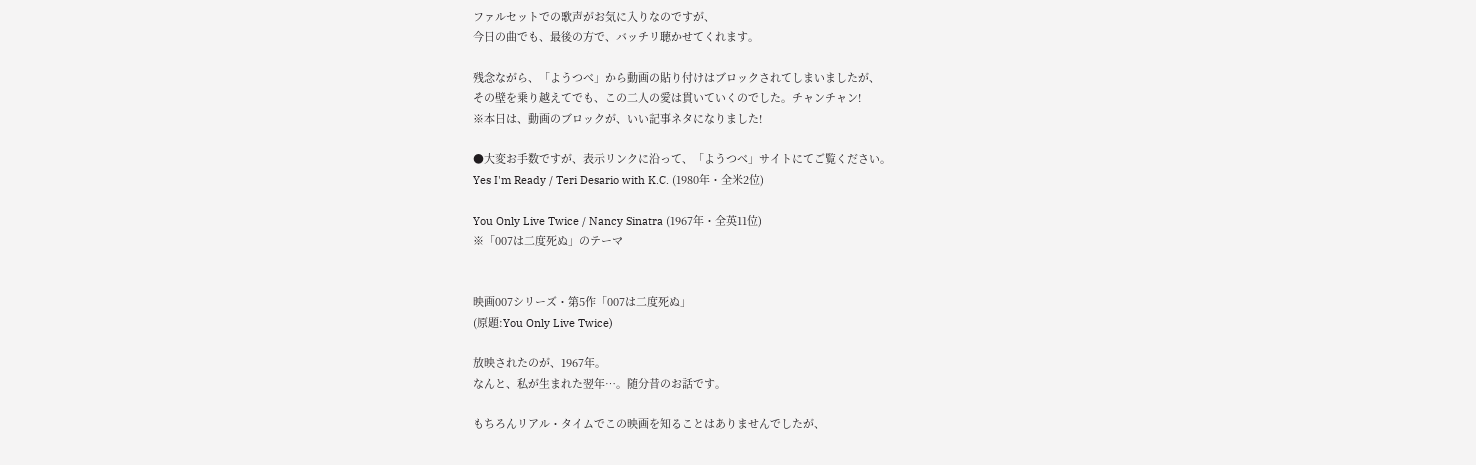ファルセットでの歌声がお気に入りなのですが、
今日の曲でも、最後の方で、バッチリ聴かせてくれます。

残念ながら、「ようつべ」から動画の貼り付けはブロックされてしまいましたが、
その壁を乗り越えてでも、この二人の愛は貫いていくのでした。チャンチャン!
※本日は、動画のブロックが、いい記事ネタになりました!

●大変お手数ですが、表示リンクに沿って、「ようつべ」サイトにてご覧ください。
Yes I'm Ready / Teri Desario with K.C. (1980年・全米2位)

You Only Live Twice / Nancy Sinatra (1967年・全英11位)
※「007は二度死ぬ」のテーマ


映画007シリーズ・第5作「007は二度死ぬ」
(原題:You Only Live Twice)

放映されたのが、1967年。
なんと、私が生まれた翌年…。随分昔のお話です。

もちろんリアル・タイムでこの映画を知ることはありませんでしたが、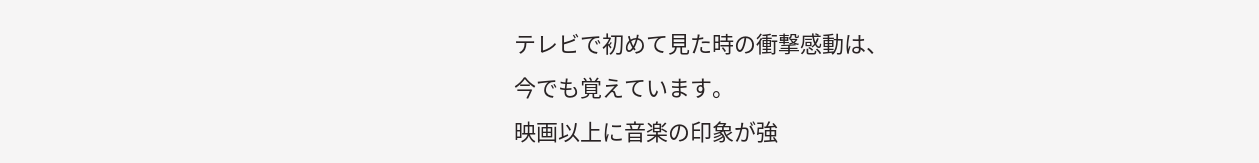テレビで初めて見た時の衝撃感動は、
今でも覚えています。
映画以上に音楽の印象が強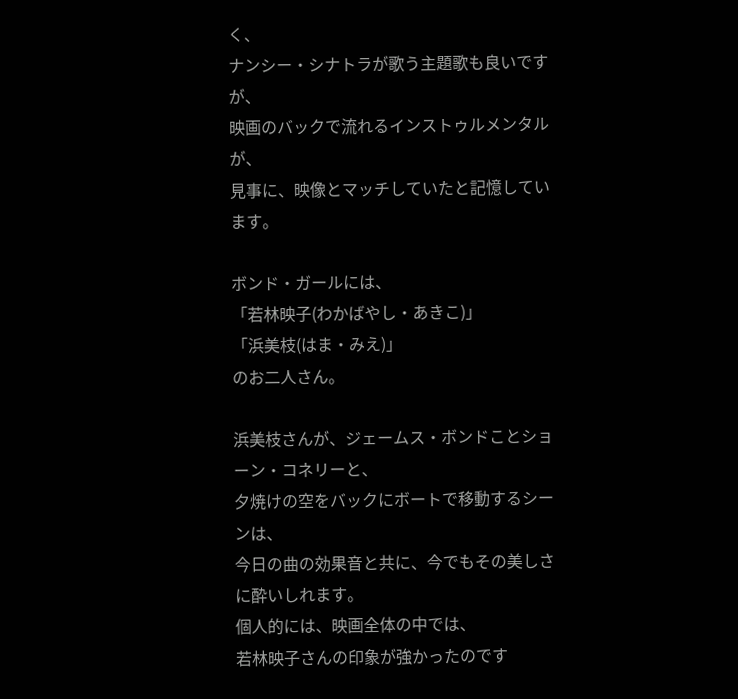く、
ナンシー・シナトラが歌う主題歌も良いですが、
映画のバックで流れるインストゥルメンタルが、
見事に、映像とマッチしていたと記憶しています。

ボンド・ガールには、
「若林映子(わかばやし・あきこ)」
「浜美枝(はま・みえ)」
のお二人さん。

浜美枝さんが、ジェームス・ボンドことショーン・コネリーと、
夕焼けの空をバックにボートで移動するシーンは、
今日の曲の効果音と共に、今でもその美しさに酔いしれます。
個人的には、映画全体の中では、
若林映子さんの印象が強かったのです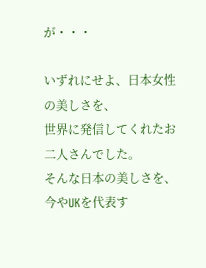が・・・

いずれにせよ、日本女性の美しさを、
世界に発信してくれたお二人さんでした。
そんな日本の美しさを、
今やUKを代表す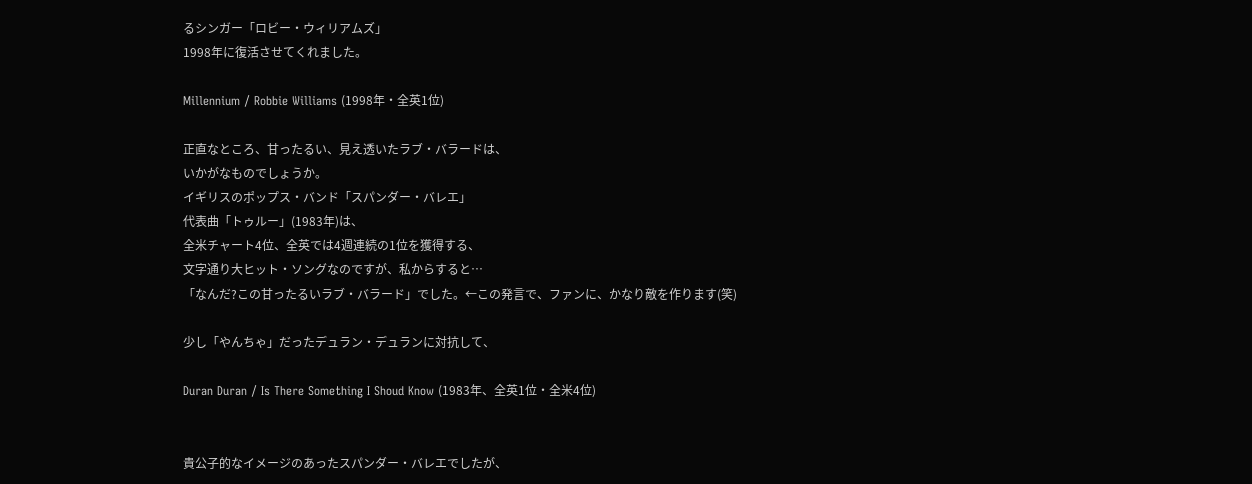るシンガー「ロビー・ウィリアムズ」
1998年に復活させてくれました。

Millennium / Robbie Williams (1998年・全英1位)

正直なところ、甘ったるい、見え透いたラブ・バラードは、
いかがなものでしょうか。
イギリスのポップス・バンド「スパンダー・バレエ」
代表曲「トゥルー」(1983年)は、
全米チャート4位、全英では4週連続の1位を獲得する、
文字通り大ヒット・ソングなのですが、私からすると…
「なんだ?この甘ったるいラブ・バラード」でした。←この発言で、ファンに、かなり敵を作ります(笑)

少し「やんちゃ」だったデュラン・デュランに対抗して、

Duran Duran / Is There Something I Shoud Know (1983年、全英1位・全米4位)


貴公子的なイメージのあったスパンダー・バレエでしたが、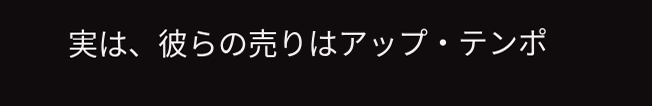実は、彼らの売りはアップ・テンポ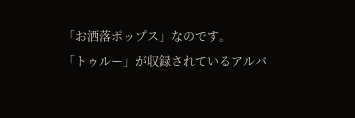「お洒落ポップス」なのです。
「トゥルー」が収録されているアルバ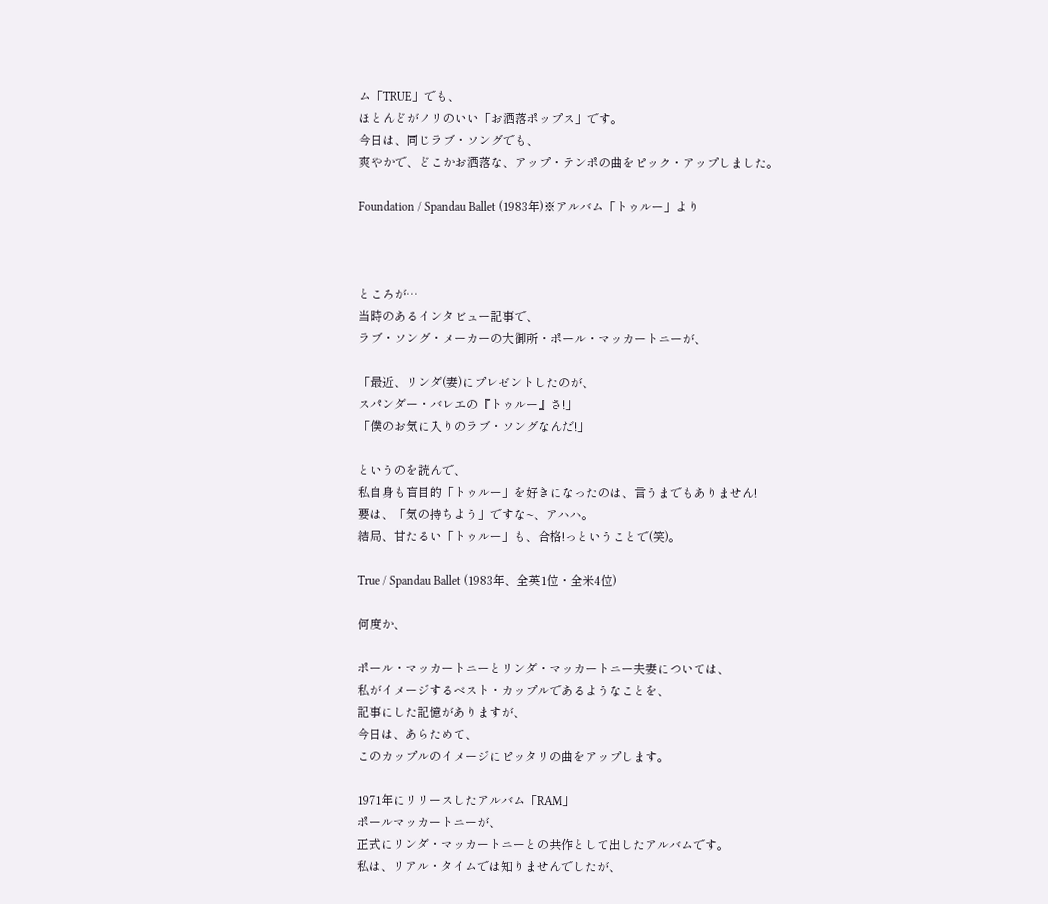ム「TRUE」でも、
ほとんどがノリのいい「お洒落ポップス」です。
今日は、同じラブ・ソングでも、
爽やかで、どこかお洒落な、アップ・テンポの曲をピック・アップしました。

Foundation / Spandau Ballet (1983年)※アルバム「トゥルー」より



ところが…
当時のあるインタビュー記事で、
ラブ・ソング・メーカーの大御所・ポール・マッカートニーが、

「最近、リンダ(妻)にプレゼントしたのが、
スパンダー・バレエの『トゥルー』さ!」
「僕のお気に入りのラブ・ソングなんだ!」

というのを読んで、
私自身も盲目的「トゥルー」を好きになったのは、言うまでもありません!
要は、「気の持ちよう」ですな~、アハハ。
結局、甘たるい「トゥルー」も、合格!っということで(笑)。

True / Spandau Ballet (1983年、全英1位・全米4位)

何度か、

ポール・マッカートニーとリンダ・マッカートニー夫妻については、
私がイメージするベスト・カップルであるようなことを、
記事にした記憶がありますが、
今日は、あらためて、
このカップルのイメージにピッタリの曲をアップします。

1971年にリリースしたアルバム「RAM」
ポールマッカートニーが、
正式にリンダ・マッカートニーとの共作として出したアルバムです。
私は、リアル・タイムでは知りませんでしたが、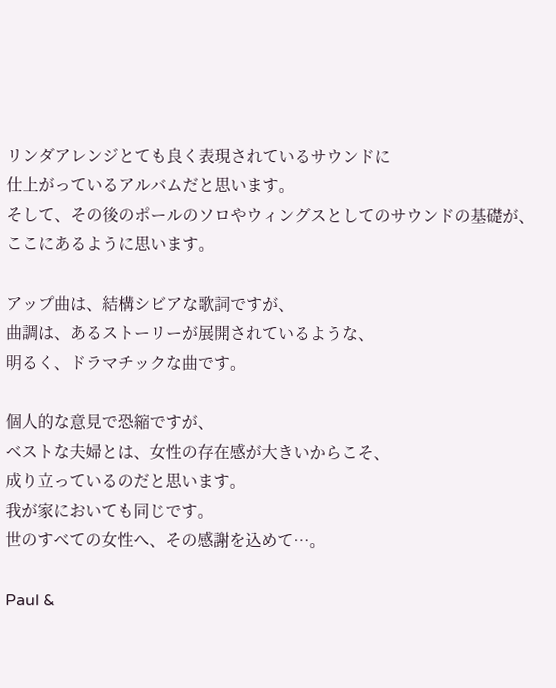リンダアレンジとても良く表現されているサウンドに
仕上がっているアルバムだと思います。
そして、その後のポールのソロやウィングスとしてのサウンドの基礎が、
ここにあるように思います。

アップ曲は、結構シビアな歌詞ですが、
曲調は、あるストーリーが展開されているような、
明るく、ドラマチックな曲です。

個人的な意見で恐縮ですが、
ベストな夫婦とは、女性の存在感が大きいからこそ、
成り立っているのだと思います。
我が家においても同じです。
世のすべての女性へ、その感謝を込めて…。

Paul &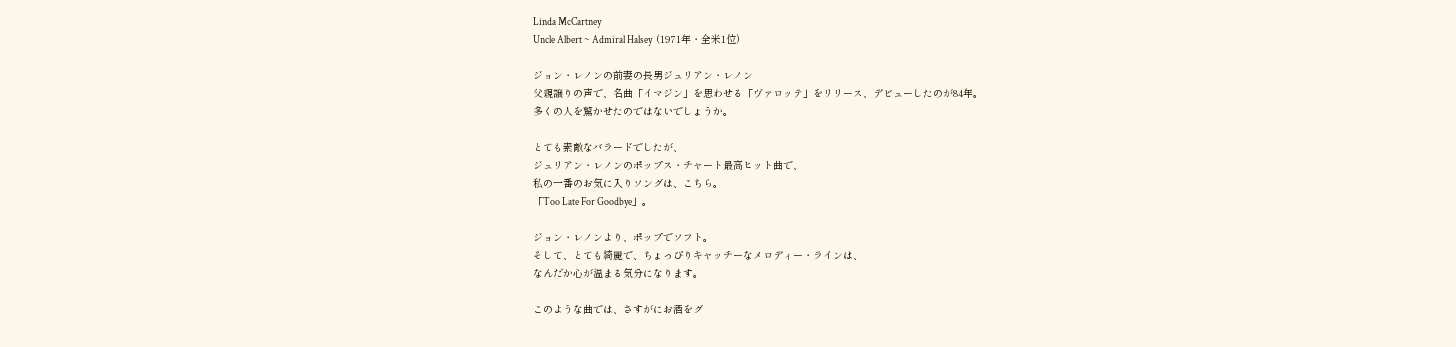Linda McCartney
Uncle Albert ~ Admiral Halsey  (1971年・全米1位)

ジョン・レノンの前妻の長男ジュリアン・レノン
父親譲りの声で、名曲「イマジン」を思わせる「ヴァロッテ」をリリース、デビューしたのが84年。
多くの人を驚かせたのではないでしょうか。

とても素敵なバラードでしたが、
ジュリアン・レノンのポップス・チャート最高ヒット曲で、
私の一番のお気に入りソングは、こちら。
「Too Late For Goodbye」。

ジョン・レノンより、ポップでソフト。
そして、とても綺麗で、ちょっぴりキャッチーなメロディー・ラインは、
なんだか心が温まる気分になります。

このような曲では、さすがにお酒をグ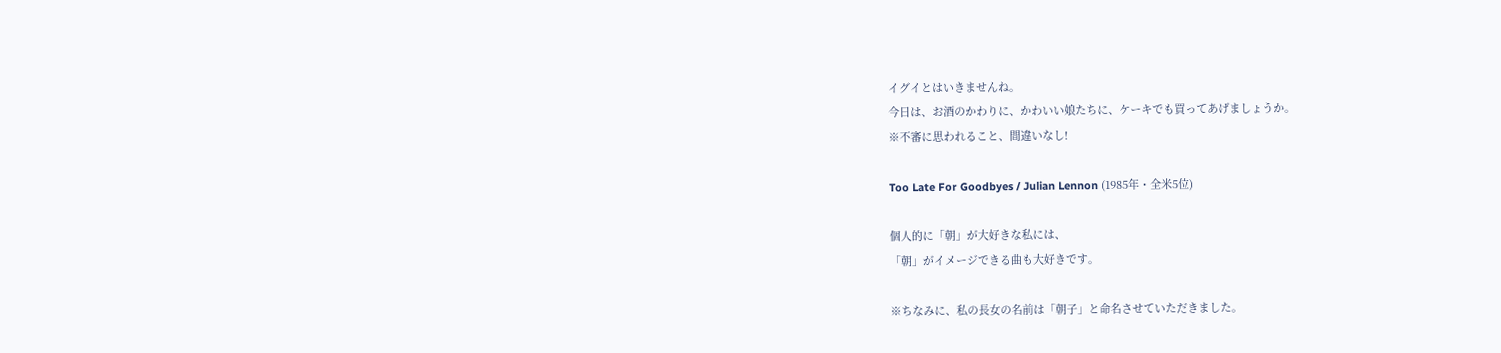イグイとはいきませんね。
今日は、お酒のかわりに、かわいい娘たちに、ケーキでも買ってあげましょうか。
※不審に思われること、間違いなし!

Too Late For Goodbyes / Julian Lennon (1985年・全米5位)

個人的に「朝」が大好きな私には、
「朝」がイメージできる曲も大好きです。

※ちなみに、私の長女の名前は「朝子」と命名させていただきました。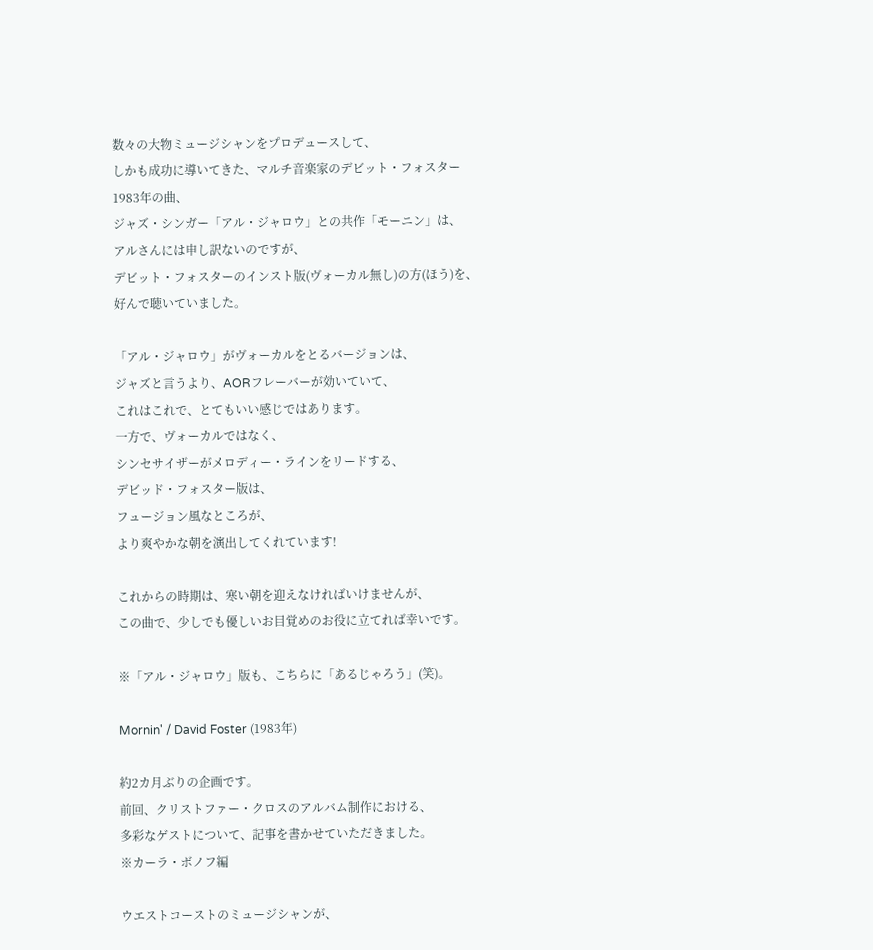数々の大物ミュージシャンをプロデュースして、
しかも成功に導いてきた、マルチ音楽家のデビット・フォスター
1983年の曲、
ジャズ・シンガー「アル・ジャロウ」との共作「モーニン」は、
アルさんには申し訳ないのですが、
デビット・フォスターのインスト版(ヴォーカル無し)の方(ほう)を、
好んで聴いていました。

「アル・ジャロウ」がヴォーカルをとるバージョンは、
ジャズと言うより、AORフレーバーが効いていて、
これはこれで、とてもいい感じではあります。
一方で、ヴォーカルではなく、
シンセサイザーがメロディー・ラインをリードする、
デビッド・フォスター版は、
フュージョン風なところが、
より爽やかな朝を演出してくれています!

これからの時期は、寒い朝を迎えなければいけませんが、
この曲で、少しでも優しいお目覚めのお役に立てれば幸いです。

※「アル・ジャロウ」版も、こちらに「あるじゃろう」(笑)。

Mornin' / David Foster (1983年)

約2カ月ぶりの企画です。
前回、クリストファー・クロスのアルバム制作における、
多彩なゲストについて、記事を書かせていただきました。
※カーラ・ボノフ編

ウエストコーストのミュージシャンが、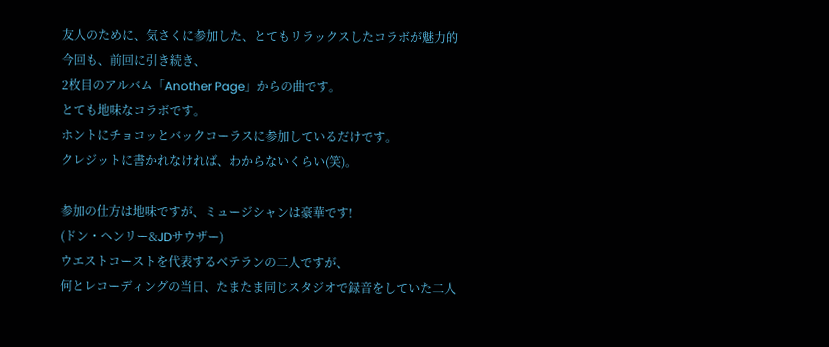友人のために、気さくに参加した、とてもリラックスしたコラボが魅力的
今回も、前回に引き続き、
2枚目のアルバム「Another Page」からの曲です。
とても地味なコラボです。
ホントにチョコッとバックコーラスに参加しているだけです。
クレジットに書かれなければ、わからないくらい(笑)。

参加の仕方は地味ですが、ミュージシャンは豪華です!
(ドン・ヘンリー&JDサウザー)
ウエストコーストを代表するベテランの二人ですが、
何とレコーディングの当日、たまたま同じスタジオで録音をしていた二人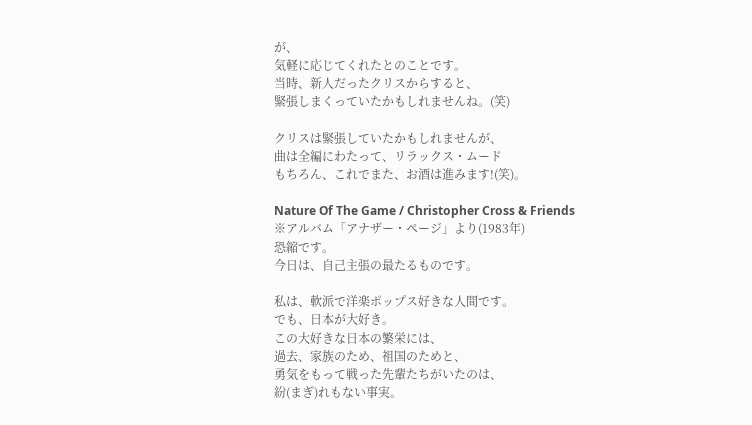が、
気軽に応じてくれたとのことです。
当時、新人だったクリスからすると、
緊張しまくっていたかもしれませんね。(笑)

クリスは緊張していたかもしれませんが、
曲は全編にわたって、リラックス・ムード
もちろん、これでまた、お酒は進みます!(笑)。

Nature Of The Game / Christopher Cross & Friends
※アルバム「アナザー・ページ」より(1983年)
恐縮です。
今日は、自己主張の最たるものです。

私は、軟派で洋楽ポップス好きな人間です。
でも、日本が大好き。
この大好きな日本の繁栄には、
過去、家族のため、祖国のためと、
勇気をもって戦った先輩たちがいたのは、
紛(まぎ)れもない事実。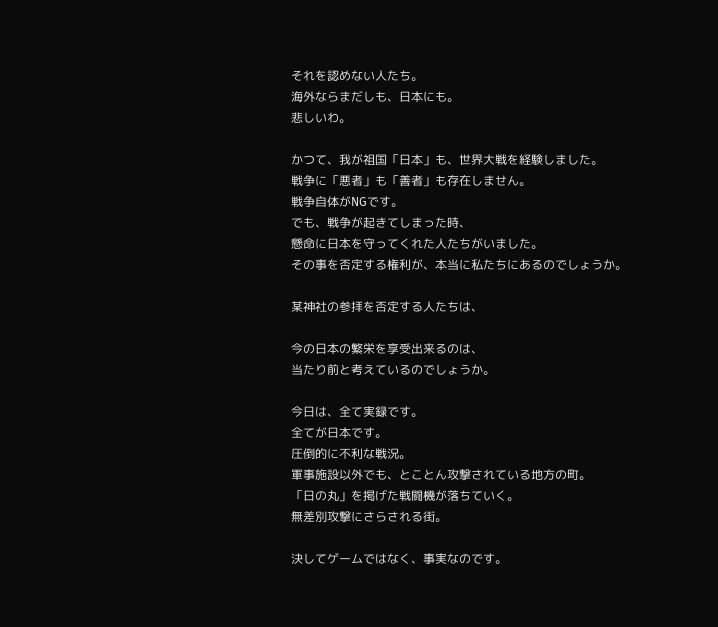それを認めない人たち。
海外ならまだしも、日本にも。
悲しいわ。

かつて、我が祖国「日本」も、世界大戦を経験しました。
戦争に「悪者」も「善者」も存在しません。
戦争自体がNGです。
でも、戦争が起きてしまった時、
懸命に日本を守ってくれた人たちがいました。
その事を否定する権利が、本当に私たちにあるのでしょうか。

某神社の参拝を否定する人たちは、

今の日本の繁栄を享受出来るのは、
当たり前と考えているのでしょうか。

今日は、全て実録です。
全てが日本です。
圧倒的に不利な戦況。
軍事施設以外でも、とことん攻撃されている地方の町。
「日の丸」を掲げた戦闘機が落ちていく。
無差別攻撃にさらされる街。

決してゲームではなく、事実なのです。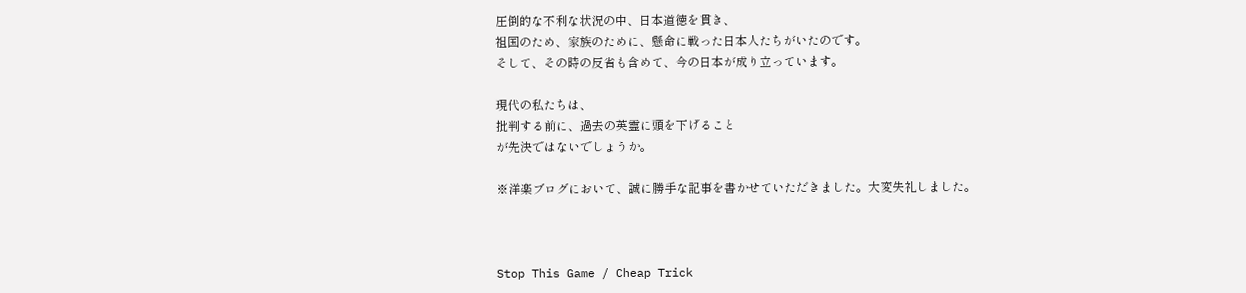圧倒的な不利な状況の中、日本道徳を貫き、
祖国のため、家族のために、懸命に戦った日本人たちがいたのです。
そして、その時の反省も含めて、今の日本が成り立っています。

現代の私たちは、
批判する前に、過去の英霊に頭を下げること
が先決ではないでしょうか。

※洋楽ブログにおいて、誠に勝手な記事を書かせていただきました。大変失礼しました。



Stop This Game / Cheap Trick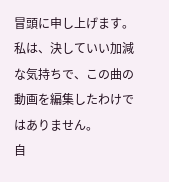冒頭に申し上げます。
私は、決していい加減な気持ちで、この曲の動画を編集したわけではありません。
自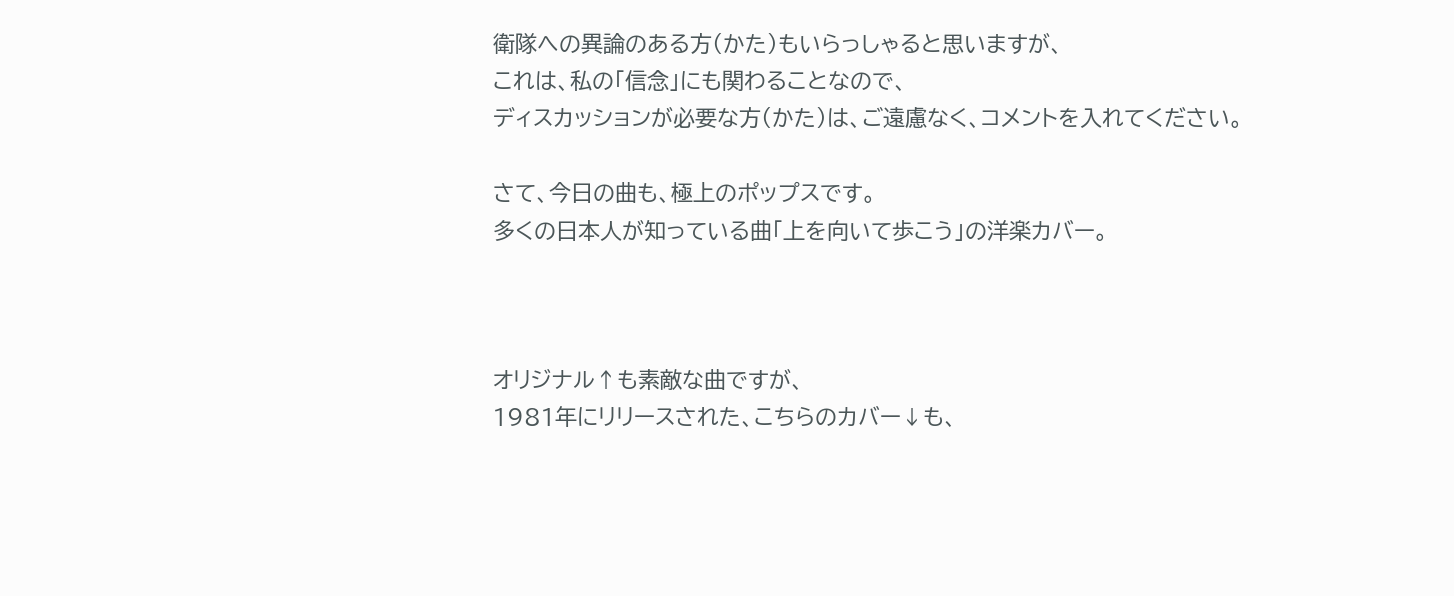衛隊への異論のある方(かた)もいらっしゃると思いますが、
これは、私の「信念」にも関わることなので、
ディスカッションが必要な方(かた)は、ご遠慮なく、コメントを入れてください。

さて、今日の曲も、極上のポップスです。
多くの日本人が知っている曲「上を向いて歩こう」の洋楽カバー。



オリジナル↑も素敵な曲ですが、
1981年にリリースされた、こちらのカバー↓も、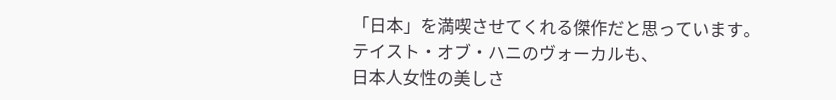「日本」を満喫させてくれる傑作だと思っています。
テイスト・オブ・ハニのヴォーカルも、
日本人女性の美しさ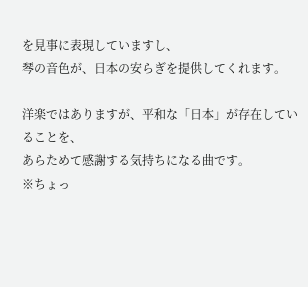を見事に表現していますし、
琴の音色が、日本の安らぎを提供してくれます。

洋楽ではありますが、平和な「日本」が存在していることを、
あらためて感謝する気持ちになる曲です。
※ちょっ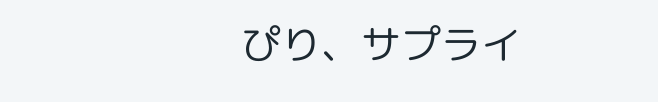ぴり、サプライ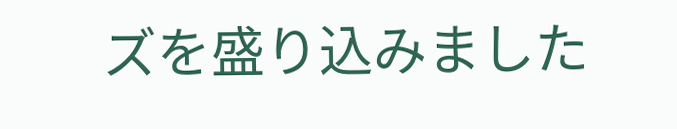ズを盛り込みました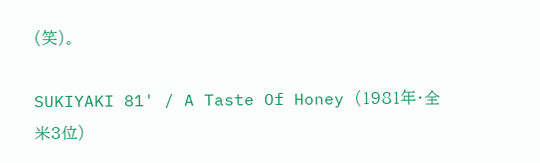(笑)。

SUKIYAKI 81' / A Taste Of Honey (1981年・全米3位)